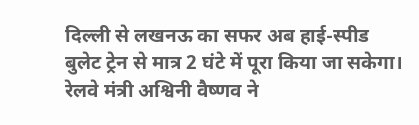दिल्ली से लखनऊ का सफर अब हाई-स्पीड बुलेट ट्रेन से मात्र 2 घंटे में पूरा किया जा सकेगा। रेलवे मंत्री अश्विनी वैष्णव ने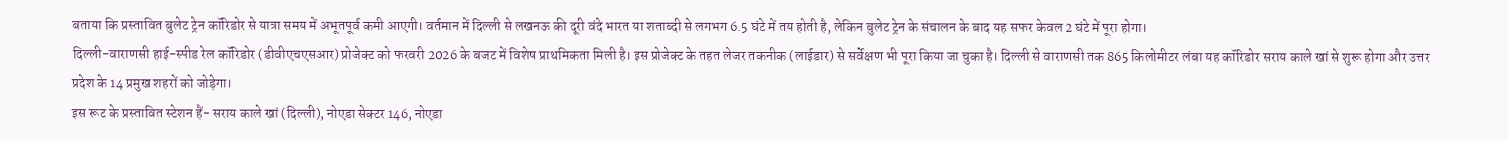बताया कि प्रस्तावित बुलेट ट्रेन कॉरिडोर से यात्रा समय में अभूतपूर्व कमी आएगी। वर्तमान में दिल्ली से लखनऊ की दूरी वंदे भारत या शताब्दी से लगभग 6.5 घंटे में तय होती है, लेकिन बुलेट ट्रेन के संचालन के बाद यह सफर केवल 2 घंटे में पूरा होगा।
दिल्ली-वाराणसी हाई-स्पीड रेल कॉरिडोर (डीवीएचएसआर) प्रोजेक्ट को फरवरी 2026 के बजट में विशेष प्राथमिकता मिली है। इस प्रोजेक्ट के तहत लेजर तकनीक (लाईडार) से सर्वेक्षण भी पूरा किया जा चुका है। दिल्ली से वाराणसी तक 865 किलोमीटर लंबा यह कॉरिडोर सराय काले खां से शुरू होगा और उत्तर प्रदेश के 14 प्रमुख शहरों को जोड़ेगा।
इस रूट के प्रस्तावित स्टेशन हैं- सराय काले खां (दिल्ली), नोएडा सेक्टर 146, नोएडा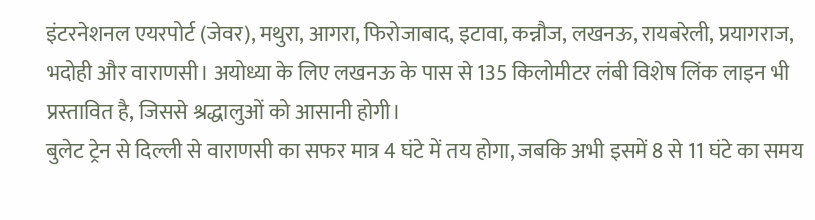इंटरनेशनल एयरपोर्ट (जेवर), मथुरा, आगरा, फिरोजाबाद, इटावा, कन्नौज, लखनऊ, रायबरेली, प्रयागराज, भदोही और वाराणसी। अयोध्या के लिए लखनऊ के पास से 135 किलोमीटर लंबी विशेष लिंक लाइन भी प्रस्तावित है, जिससे श्रद्धालुओं को आसानी होगी।
बुलेट ट्रेन से दिल्ली से वाराणसी का सफर मात्र 4 घंटे में तय होगा, जबकि अभी इसमें 8 से 11 घंटे का समय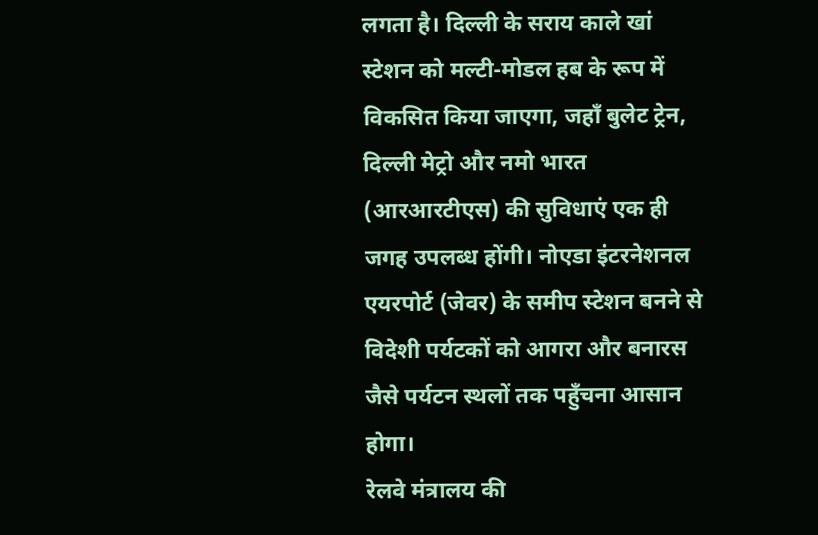लगता है। दिल्ली के सराय काले खां स्टेशन को मल्टी-मोडल हब के रूप में विकसित किया जाएगा, जहाँ बुलेट ट्रेन, दिल्ली मेट्रो और नमो भारत (आरआरटीएस) की सुविधाएं एक ही जगह उपलब्ध होंगी। नोएडा इंटरनेशनल एयरपोर्ट (जेवर) के समीप स्टेशन बनने से विदेशी पर्यटकों को आगरा और बनारस जैसे पर्यटन स्थलों तक पहुँचना आसान होगा।
रेलवे मंत्रालय की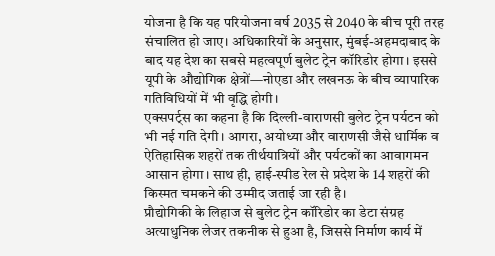योजना है कि यह परियोजना वर्ष 2035 से 2040 के बीच पूरी तरह संचालित हो जाए। अधिकारियों के अनुसार, मुंबई-अहमदाबाद के बाद यह देश का सबसे महत्वपूर्ण बुलेट ट्रेन कॉरिडोर होगा। इससे यूपी के औद्योगिक क्षेत्रों—नोएडा और लखनऊ के बीच व्यापारिक गतिविधियों में भी वृद्धि होगी।
एक्सपर्ट्स का कहना है कि दिल्ली-वाराणसी बुलेट ट्रेन पर्यटन को भी नई गति देगी। आगरा, अयोध्या और वाराणसी जैसे धार्मिक व ऐतिहासिक शहरों तक तीर्थयात्रियों और पर्यटकों का आवागमन आसान होगा। साथ ही, हाई-स्पीड रेल से प्रदेश के 14 शहरों की किस्मत चमकने की उम्मीद जताई जा रही है।
प्रौद्योगिकी के लिहाज से बुलेट ट्रेन कॉरिडोर का डेटा संग्रह अत्याधुनिक लेजर तकनीक से हुआ है, जिससे निर्माण कार्य में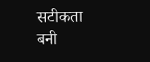सटीकता बनी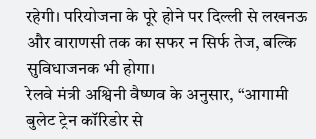रहेगी। परियोजना के पूरे होने पर दिल्ली से लखनऊ और वाराणसी तक का सफर न सिर्फ तेज, बल्कि सुविधाजनक भी होगा।
रेलवे मंत्री अश्विनी वैष्णव के अनुसार, “आगामी बुलेट ट्रेन कॉरिडोर से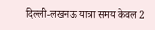दिल्ली-लखनऊ यात्रा समय केवल 2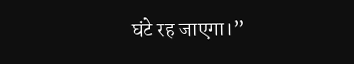घंटे रह जाएगा।”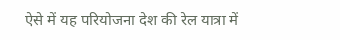ऐसे में यह परियोजना देश की रेल यात्रा में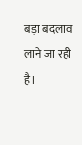बड़ा बदलाव लाने जा रही है।